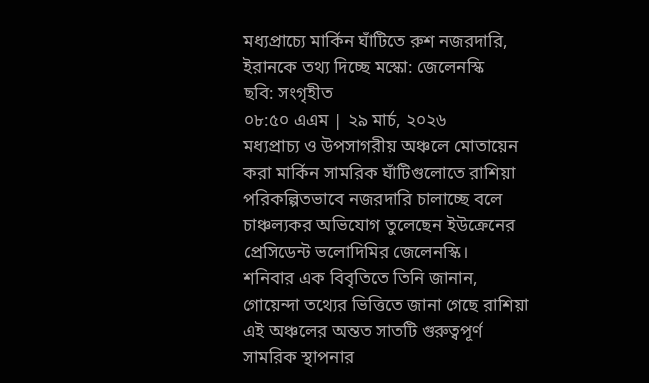মধ্যপ্রাচ্যে মার্কিন ঘাঁটিতে রুশ নজরদারি, ইরানকে তথ্য দিচ্ছে মস্কো: জেলেনস্কি
ছবি: সংগৃহীত
০৮:৫০ এএম | ২৯ মার্চ, ২০২৬
মধ্যপ্রাচ্য ও উপসাগরীয় অঞ্চলে মোতায়েন করা মার্কিন সামরিক ঘাঁটিগুলোতে রাশিয়া পরিকল্পিতভাবে নজরদারি চালাচ্ছে বলে চাঞ্চল্যকর অভিযোগ তুলেছেন ইউক্রেনের প্রেসিডেন্ট ভলোদিমির জেলেনস্কি।
শনিবার এক বিবৃতিতে তিনি জানান, গোয়েন্দা তথ্যের ভিত্তিতে জানা গেছে রাশিয়া এই অঞ্চলের অন্তত সাতটি গুরুত্বপূর্ণ সামরিক স্থাপনার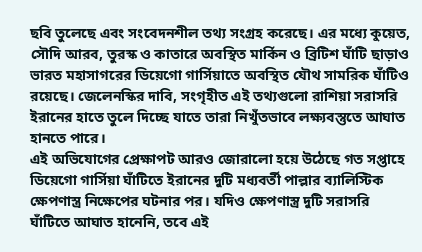ছবি তুলেছে এবং সংবেদনশীল তথ্য সংগ্রহ করেছে। এর মধ্যে কুয়েত, সৌদি আরব, তুরস্ক ও কাতারে অবস্থিত মার্কিন ও ব্রিটিশ ঘাঁটি ছাড়াও ভারত মহাসাগরের ডিয়েগো গার্সিয়াতে অবস্থিত যৌথ সামরিক ঘাঁটিও রয়েছে। জেলেনস্কির দাবি, সংগৃহীত এই তথ্যগুলো রাশিয়া সরাসরি ইরানের হাতে তুলে দিচ্ছে যাতে তারা নিখুঁতভাবে লক্ষ্যবস্তুতে আঘাত হানতে পারে।
এই অভিযোগের প্রেক্ষাপট আরও জোরালো হয়ে উঠেছে গত সপ্তাহে ডিয়েগো গার্সিয়া ঘাঁটিতে ইরানের দুটি মধ্যবর্তী পাল্লার ব্যালিস্টিক ক্ষেপণাস্ত্র নিক্ষেপের ঘটনার পর। যদিও ক্ষেপণাস্ত্র দুটি সরাসরি ঘাঁটিতে আঘাত হানেনি, তবে এই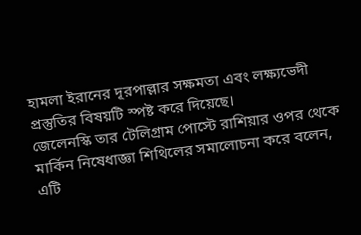হামলা ইরানের দূরপাল্লার সক্ষমতা এবং লক্ষ্যভেদী প্রস্তুতির বিষয়টি স্পষ্ট করে দিয়েছে।
জেলেনস্কি তার টেলিগ্রাম পোস্টে রাশিয়ার ওপর থেকে মার্কিন নিষেধাজ্ঞা শিথিলের সমালোচনা করে বলেন, এটি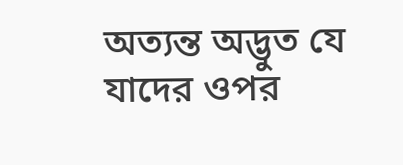অত্যন্ত অদ্ভুত যে যাদের ওপর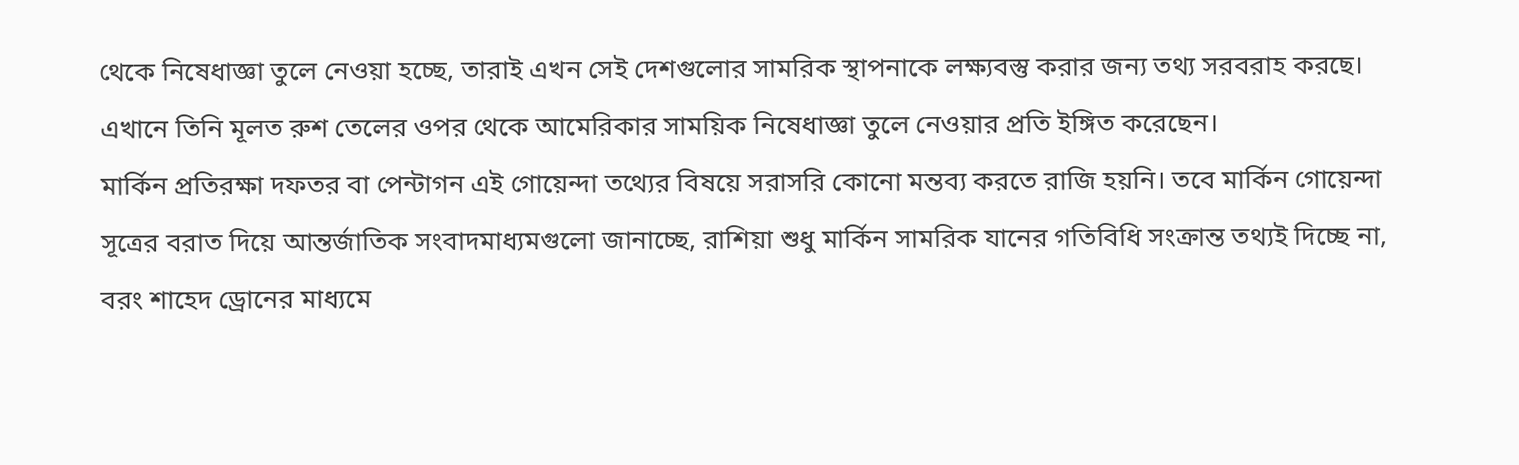থেকে নিষেধাজ্ঞা তুলে নেওয়া হচ্ছে, তারাই এখন সেই দেশগুলোর সামরিক স্থাপনাকে লক্ষ্যবস্তু করার জন্য তথ্য সরবরাহ করছে। এখানে তিনি মূলত রুশ তেলের ওপর থেকে আমেরিকার সাময়িক নিষেধাজ্ঞা তুলে নেওয়ার প্রতি ইঙ্গিত করেছেন।
মার্কিন প্রতিরক্ষা দফতর বা পেন্টাগন এই গোয়েন্দা তথ্যের বিষয়ে সরাসরি কোনো মন্তব্য করতে রাজি হয়নি। তবে মার্কিন গোয়েন্দা সূত্রের বরাত দিয়ে আন্তর্জাতিক সংবাদমাধ্যমগুলো জানাচ্ছে, রাশিয়া শুধু মার্কিন সামরিক যানের গতিবিধি সংক্রান্ত তথ্যই দিচ্ছে না, বরং শাহেদ ড্রোনের মাধ্যমে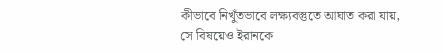কীভাবে নিখুঁতভাবে লক্ষ্যবস্তুতে আঘাত করা যায়, সে বিষয়েও ইরানকে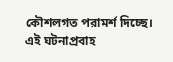কৌশলগত পরামর্শ দিচ্ছে।
এই ঘটনাপ্রবাহ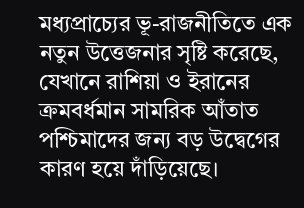মধ্যপ্রাচ্যের ভূ-রাজনীতিতে এক নতুন উত্তেজনার সৃষ্টি করেছে, যেখানে রাশিয়া ও ইরানের ক্রমবর্ধমান সামরিক আঁতাত পশ্চিমাদের জন্য বড় উদ্বেগের কারণ হয়ে দাঁড়িয়েছে।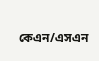কেএন/এসএন